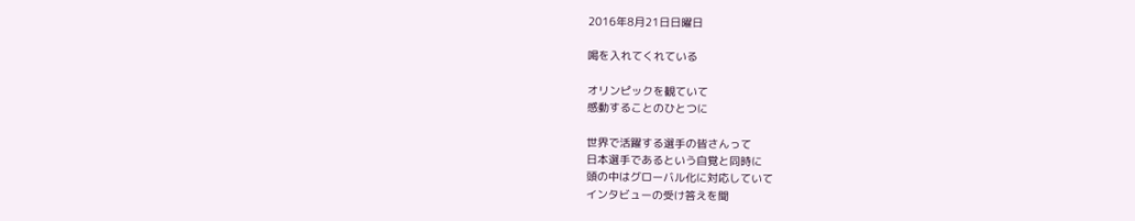2016年8月21日日曜日

喝を入れてくれている

オリンピックを観ていて
感動することのひとつに

世界で活躍する選手の皆さんって
日本選手であるという自覚と同時に
頭の中はグローバル化に対応していて
インタビューの受け答えを聞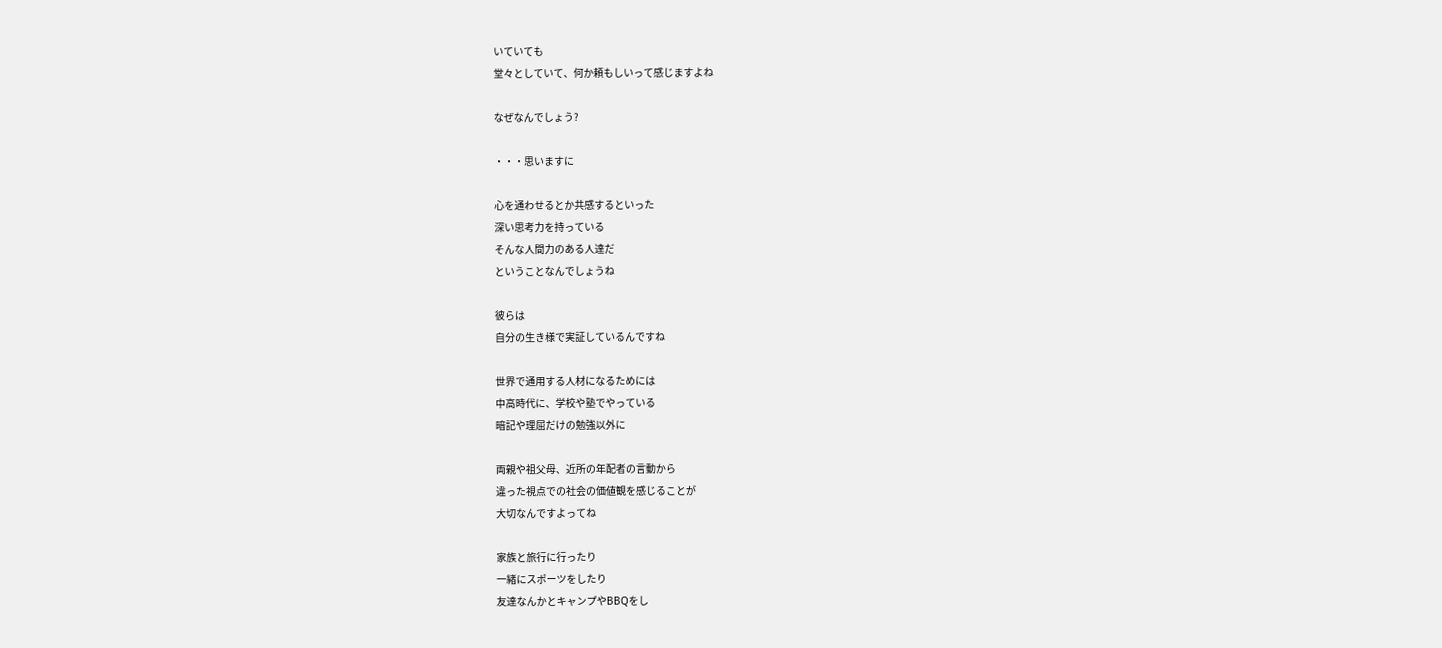いていても
堂々としていて、何か頼もしいって感じますよね

なぜなんでしょう?

・・・思いますに

心を通わせるとか共感するといった
深い思考力を持っている
そんな人間力のある人達だ
ということなんでしょうね

彼らは
自分の生き様で実証しているんですね

世界で通用する人材になるためには
中高時代に、学校や塾でやっている
暗記や理屈だけの勉強以外に

両親や祖父母、近所の年配者の言動から
違った視点での社会の価値観を感じることが
大切なんですよってね

家族と旅行に行ったり
一緒にスポーツをしたり
友達なんかとキャンプやBBQをし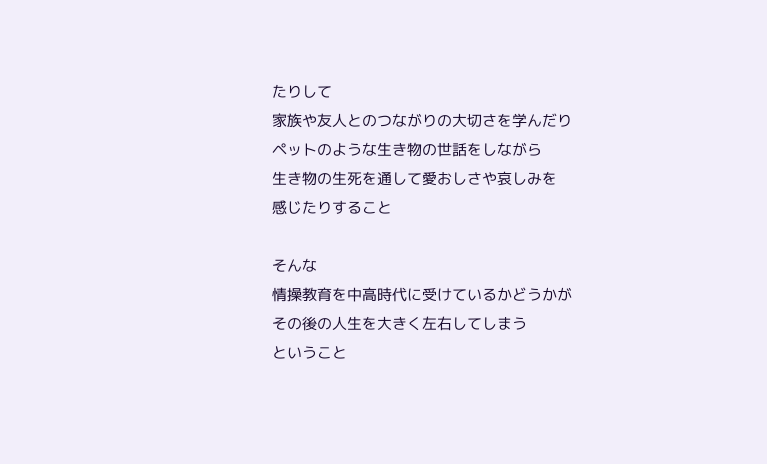たりして
家族や友人とのつながりの大切さを学んだり
ペットのような生き物の世話をしながら
生き物の生死を通して愛おしさや哀しみを
感じたりすること

そんな
情操教育を中高時代に受けているかどうかが
その後の人生を大きく左右してしまう
ということ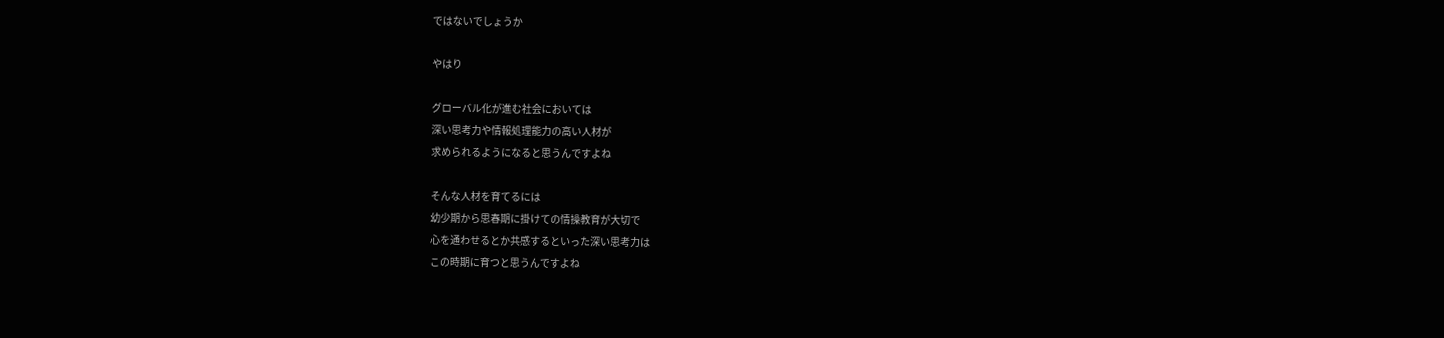ではないでしょうか

やはり

グローバル化が進む社会においては
深い思考力や情報処理能力の高い人材が
求められるようになると思うんですよね

そんな人材を育てるには
幼少期から思春期に掛けての情操教育が大切で
心を通わせるとか共感するといった深い思考力は
この時期に育つと思うんですよね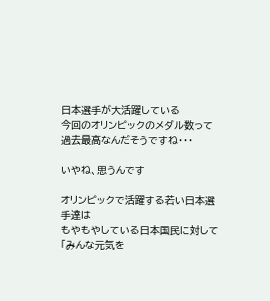日本選手が大活躍している
今回のオリンピックのメダル数って
過去最高なんだそうですね・・・

いやね、思うんです

オリンピックで活躍する若い日本選手達は
もやもやしている日本国民に対して
「みんな元気を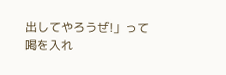出してやろうぜ!」って
喝を入れ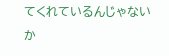てくれているんじゃないか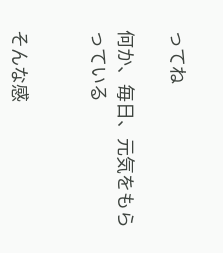ってね

何か、毎日、元気をもらっている


そんな感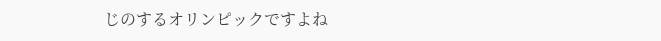じのするオリンピックですよね